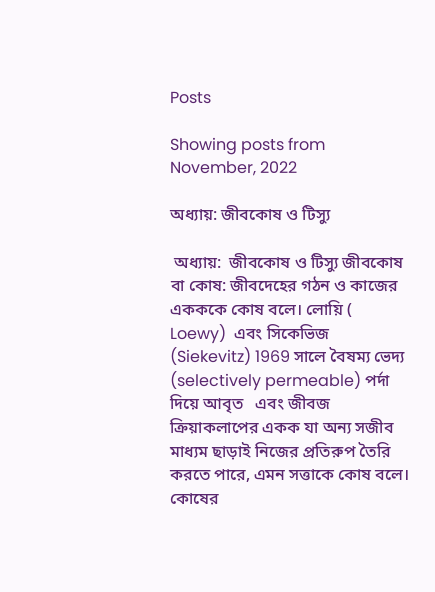Posts

Showing posts from November, 2022

অধ্যায়: জীবকোষ ও টিস্যু

 অধ্যায়:  জীবকোষ ও টিস্যু জীবকোষ বা কোষ: জীবদেহের গঠন ও কাজের একককে কোষ বলে। লোয়ি ( Loewy)  এবং সিকেভিজ (Siekevitz) 1969 সালে বৈষম্য ভেদ্য (selectively permeable) পর্দা দিয়ে আবৃত   এবং জীবজ ক্রিয়াকলাপের একক যা অন্য সজীব মাধ্যম ছাড়াই নিজের প্রতিরুপ তৈরি করতে পারে, এমন সত্তাকে কোষ বলে। কোষের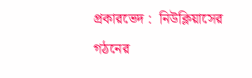প্রকারভেদ :  নিউক্লিয়াসের গঠনের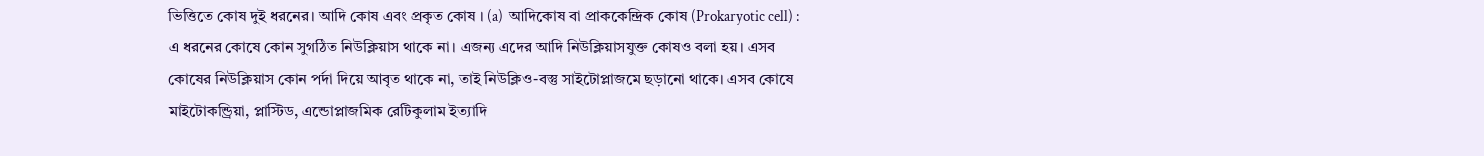ভিত্তিতে কোষ দুই ধরনের। আদি কোষ এবং প্রকৃত কোষ । (a)  আদিকোষ বা প্রাককেন্দ্রিক কোষ (Prokaryotic cell) : এ ধরনের কোষে কোন সুগঠিত নিউক্লিয়াস থাকে না। এজন্য এদের আদি নিউক্লিয়াসযুক্ত কোষও বলা হয়। এসব কোষের নিউক্লিয়াস কোন পর্দা দিয়ে আবৃত থাকে না, তাই নিউক্লিও-বস্তু সাইটোপ্লাজমে ছড়ানো থাকে। এসব কোষে মাইটোকন্ড্রিয়া, প্লাস্টিড, এন্ডোপ্লাজমিক রেটিকুলাম ইত্যাদি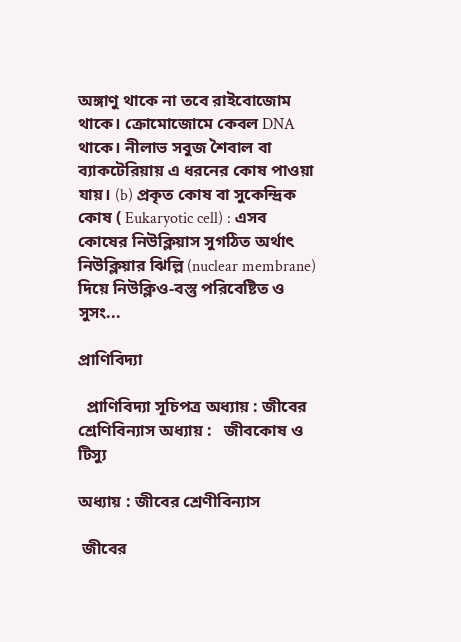অঙ্গাণু থাকে না তবে রাইবোজোম থাকে। ক্রোমোজোমে কেবল DNA  থাকে। নীলাভ সবুজ শৈবাল বা ব্যাকটেরিয়ায় এ ধরনের কোষ পাওয়া যায়। (b) প্রকৃত কোষ বা সুকেন্দ্রিক কোষ ( Eukaryotic cell) : এসব কোষের নিউক্লিয়াস সুগঠিত অর্থাৎ নিউক্লিয়ার ঝিল্লি (nuclear membrane) দিয়ে নিউক্লিও-বস্তু পরিবেষ্টিত ও সুসং...

প্রাণিবিদ্যা

  প্রাণিবিদ্যা সূচিপত্র অধ্যায় : জীবের শ্রেণিবিন্যাস অধ্যায় :   জীবকোষ ও টিস্যু

অধ্যায় : জীবের শ্রেণীবিন্যাস

 জীবের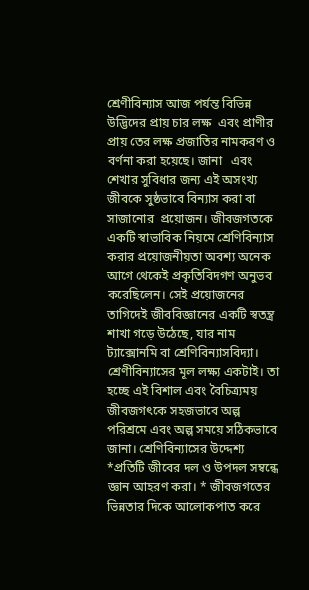শ্রেণীবিন্যাস আজ পর্যন্ত বিভিন্ন উদ্ভিদের প্রায় চার লক্ষ  এবং প্রাণীর প্রায় তের লক্ষ প্রজাতির নামকরণ ও বর্ণনা করা হয়েছে। জানা   এবং শেখার সুবিধার জন্য এই অসংখ্য জীবকে সুষ্ঠভাবে বিন্যাস করা বা সাজানোর  প্রয়োজন। জীবজগতকে একটি স্বাভাবিক নিয়মে শ্রেণিবিন্যাস করার প্রয়োজনীয়তা অবশ্য অনেক আগে থেকেই প্রকৃতিবিদগণ অনুভব করেছিলেন। সেই প্রয়োজনের তাগিদেই জীববিজ্ঞানের একটি স্বতন্ত্র শাখা গড়ে উঠেছে, যার নাম ট্যাক্সোনমি বা শ্রেণিবিন্যাসবিদ্যা। শ্রেণীবিন্যাসের মূল লক্ষ্য একটাই। তা হচ্ছে এই বিশাল এবং বৈচিত্র্যময় জীবজগৎকে সহজভাবে অল্প পরিশ্রমে এবং অল্প সময়ে সঠিকভাবে জানা। শ্রেণিবিন্যাসের উদ্দেশ্য *প্রতিটি জীবের দল ও উপদল সম্বন্ধে জ্ঞান আহরণ করা। * জীবজগতের ভিন্নতার দিকে আলোকপাত করে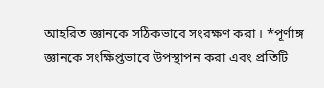আহরিত জ্ঞানকে সঠিকভাবে সংরক্ষণ করা । *পূর্ণাঙ্গ জ্ঞানকে সংক্ষিপ্তভাবে উপস্থাপন করা এবং প্রতিটি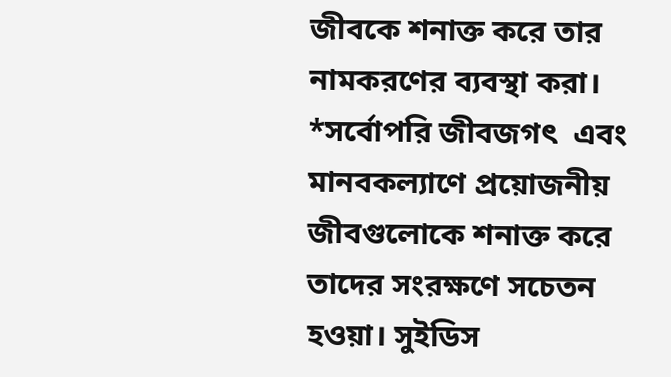জীবকে শনাক্ত করে তার নামকরণের ব্যবস্থা করা।  *সর্বোপরি জীবজগৎ  এবং মানবকল্যাণে প্রয়োজনীয় জীবগুলোকে শনাক্ত করে তাদের সংরক্ষণে সচেতন হওয়া। সুইডিস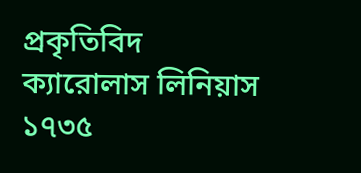প্রকৃতিবিদ ক্যারোলাস লিনিয়াস ১৭৩৫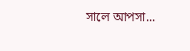সালে আপসা...